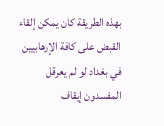بهذه الطريقة كان يمكن إلقاء القبض على كافة الإرهابيين في بغداد لو لم يعرقل المفسدون إيقاف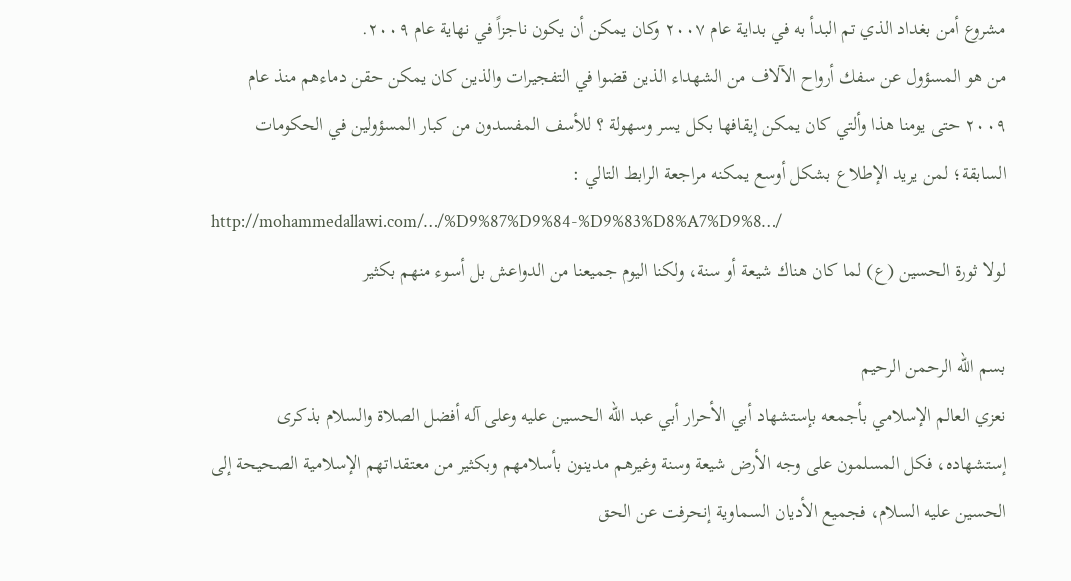مشروع أمن بغداد الذي تم البدأ به في بداية عام ٢٠٠٧ وكان يمكن أن يكون ناجزاً في نهاية عام ٢٠٠٩.
من هو المسؤول عن سفك أرواح الآلاف من الشهداء الذين قضوا في التفجيرات والذين كان يمكن حقن دماءهم منذ عام ٢٠٠٩ حتى يومنا هذا وألتي كان يمكن إيقافها بكل يسر وسهولة ؟ للأسف المفسدون من كبار المسؤولين في الحكومات السابقة؛ لمن يريد الإطلاع بشكل أوسع يمكنه مراجعة الرابط التالي :
http://mohammedallawi.com/…/%D9%87%D9%84-%D9%83%D8%A7%D9%8…/
لولا ثورة الحسين (ع) لما كان هناك شيعة أو سنة، ولكنا اليوم جميعنا من الدواعش بل أسوء منهم بكثير

بسم الله الرحمن الرحيم
نعزي العالم الإسلامي بأجمعه بإستشهاد أبي الأحرار أبي عبد الله الحسين عليه وعلى آله أفضل الصلاة والسلام بذكرى إستشهاده، فكل المسلمون على وجه الأرض شيعة وسنة وغيرهم مدينون بأسلامهم وبكثير من معتقداتهم الإسلامية الصحيحة إلى الحسين عليه السلام، فجميع الأديان السماوية إنحرفت عن الحق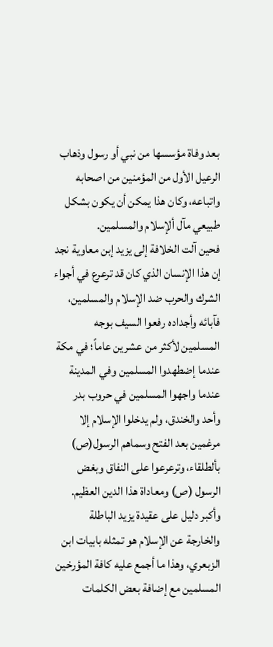بعد وفاة مؤسسها من نبي أو رسول وذهاب الرعيل الأول من المؤمنين من اصحابه واتباعه، وكان هذا يمكن أن يكون بشكل طبيعي مآل ألإسلام والمسلمين.
فحين آلت الخلافة إلى يزيد إبن معاوية نجد إن هذا الإنسان الذي كان قد ترعرع في أجواء الشرك والحرب ضد الإسلام والمسلمين، فآبائه وأجداده رفعوا السيف بوجه المسلمين لأكثر من عشرين عاماً؛ في مكة عندما إضطهدوا المسلمين وفي المدينة عندما واجهوا المسلمين في حروب بدر وأحد والخندق، ولم يدخلوا الإسلام إلا مرغمين بعد الفتح وسماهم الرسول(ص) بألطلقاء، وترعرعوا على النفاق وبغض الرسول (ص) ومعاداة هذا الدين العظيم.
وأكبر دليل على عقيدة يزيد الباطلة والخارجة عن الإسلام هو تمثله بابيات ابن الزبعري، وهذا ما أجمع عليه كافة المؤرخين المسلمين مع إضافة بعض الكلمات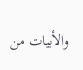والأبيات من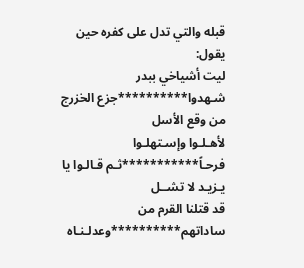قبله والتي تدل على كفره حين يقول:
ليت أشياخي ببدر شـهدوا**********جزع الخزرج من وقع الأسل
لأهـلـوا وإسـتهلـوا فرحـاً***********ثـم قـالـوا يا يـزيـد لا تشــل
قد قتلنا القرم من ساداتهم**********وعدلـنـاه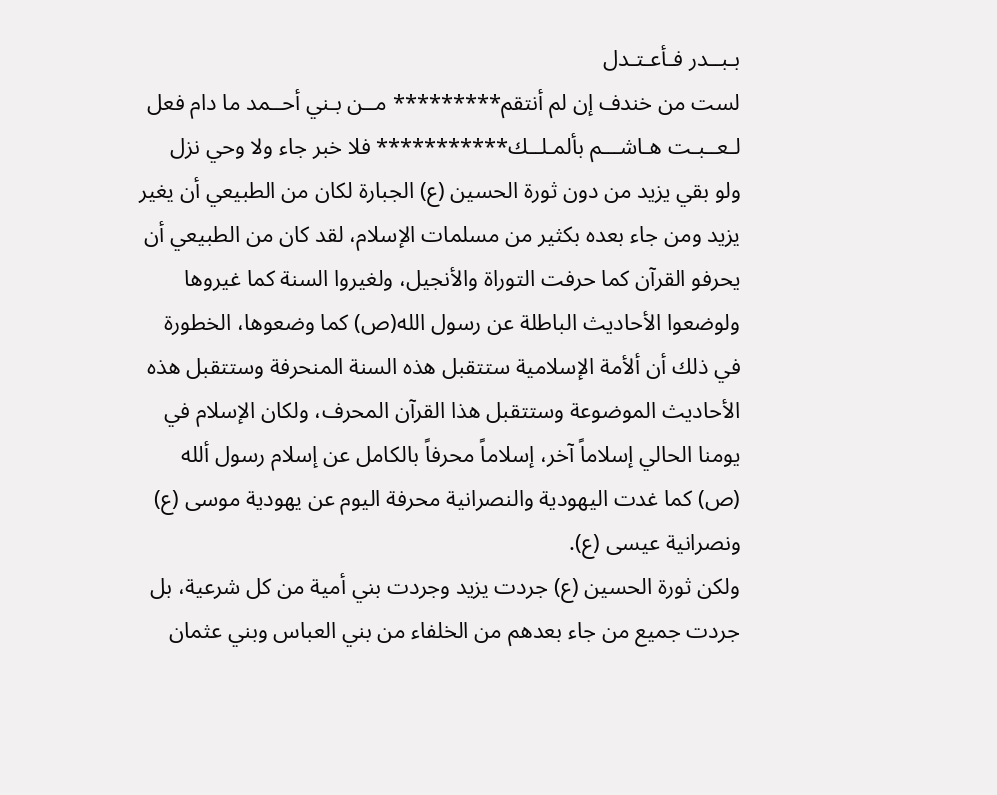بـبــدر فـأعـتـدل
لست من خندف إن لم أنتقم********* مــن بـني أحــمد ما دام فعل
لـعــبـت هـاشـــم بألمـلــك*********** فلا خبر جاء ولا وحي نزل
ولو بقي يزيد من دون ثورة الحسين (ع) الجبارة لكان من الطبيعي أن يغير يزيد ومن جاء بعده بكثير من مسلمات الإسلام، لقد كان من الطبيعي أن يحرفو القرآن كما حرفت التوراة والأنجيل، ولغيروا السنة كما غيروها ولوضعوا الأحاديث الباطلة عن رسول الله(ص) كما وضعوها، الخطورة في ذلك أن ألأمة الإسلامية ستتقبل هذه السنة المنحرفة وستتقبل هذه الأحاديث الموضوعة وستتقبل هذا القرآن المحرف، ولكان الإسلام في يومنا الحالي إسلاماً آخر، إسلاماً محرفاً بالكامل عن إسلام رسول ألله (ص) كما غدت اليهودية والنصرانية محرفة اليوم عن يهودية موسى (ع) ونصرانية عيسى (ع).
ولكن ثورة الحسين (ع) جردت يزيد وجردت بني أمية من كل شرعية، بل جردت جميع من جاء بعدهم من الخلفاء من بني العباس وبني عثمان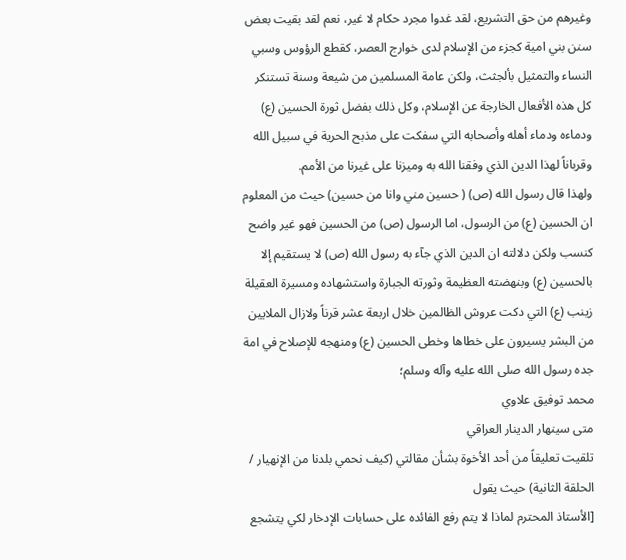وغيرهم من حق التشريع، لقد غدوا مجرد حكام لا غير، نعم لقد بقيت بعض سنن بني امية كجزء من الإسلام لدى خوارج العصر، كقطع الرؤوس وسبي النساء والتمثيل بألجثث، ولكن عامة المسلمين من شيعة وسنة تستنكر كل هذه الأفعال الخارجة عن الإسلام، وكل ذلك بفضل ثورة الحسين (ع) ودماءه ودماء أهله وأصحابه التي سفكت على مذبح الحرية في سبيل الله وقرباناً لهذا الدين الذي وفقنا الله به وميزنا على غيرنا من الأمم.
ولهذا قال رسول الله (ص) ( حسين مني وانا من حسين) حيث من المعلوم ان الحسين (ع) من الرسول، اما الرسول (ص) من الحسين فهو غير واضح كنسب ولكن دلالته ان الدين الذي جآء به رسول الله (ص) لا يستقيم إلا بالحسين (ع) وبنهضته العظيمة وثورته الجبارة واستشهاده ومسيرة العقيلة زينب (ع) التي دكت عروش الظالمين خلال اربعة عشر قرناً ولازال الملايين من البشر يسيرون على خطاها وخطى الحسين (ع) ومنهجه للإصلاح في امة جده رسول الله صلى الله عليه وآله وسلم؛
محمد توفيق علاوي
متى سينهار الدينار العراقي
تلقيت تعليقاً من أحد الأخوة بشأن مقالتي (كيف نحمي بلدنا من الإنهيار / الحلقة الثانية) حيث يقول
[الأستاذ المحترم لماذا لا يتم رفع الفائده على حسابات الإدخار لكي يتشجع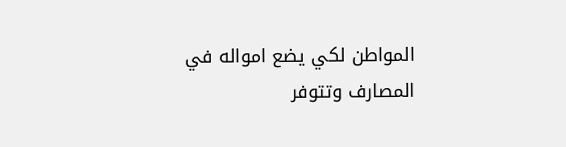المواطن لكي يضع امواله في المصارف وتتوفر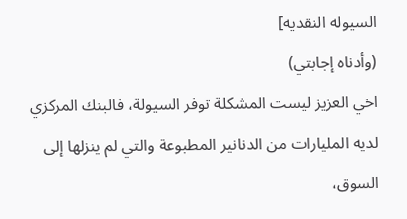السيوله النقديه]
(وأدناه إجابتي)
اخي العزيز ليست المشكلة توفر السيولة، فالبنك المركزي لديه المليارات من الدنانير المطبوعة والتي لم ينزلها إلى السوق،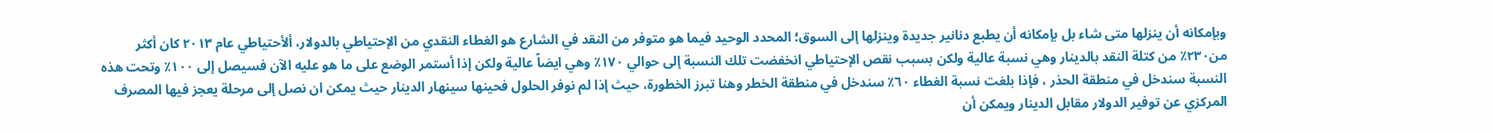وبإمكانه أن ينزلها متى شاء بل بإمكانه أن يطبع دنانير جديدة وينزلها إلى السوق؛ المحدد الوحيد فيما هو متوفر من النقد في الشارع هو الغطاء النقدي من الإحتياطي بالدولار، ألأحتياطي عام ٢٠١٣ كان أكثر من٢٣٠٪ من كتلة النقد بالدينار وهي نسبة عالية ولكن بسبب نقص الإحتياطي انخفضت تلك النسبة إلى حوالي ١٧٠٪ وهي ايضاً عالية ولكن إذا أستمر الوضع على ما هو عليه الآن فسيصل إلى ١٠٠٪ وتحت هذه النسبة سندخل في منطقة الحذر ، فإذا بلغت نسبة الغطاء ٦٠٪ سندخل في منطقة الخطر وهنا تبرز الخطورة، حيث إذا لم نوفر الحلول فحينها سينهار الدينار حيث يمكن ان نصل إلى مرحلة يعجز فيها المصرف المركزي عن توفير الدولار مقابل الدينار ويمكن أن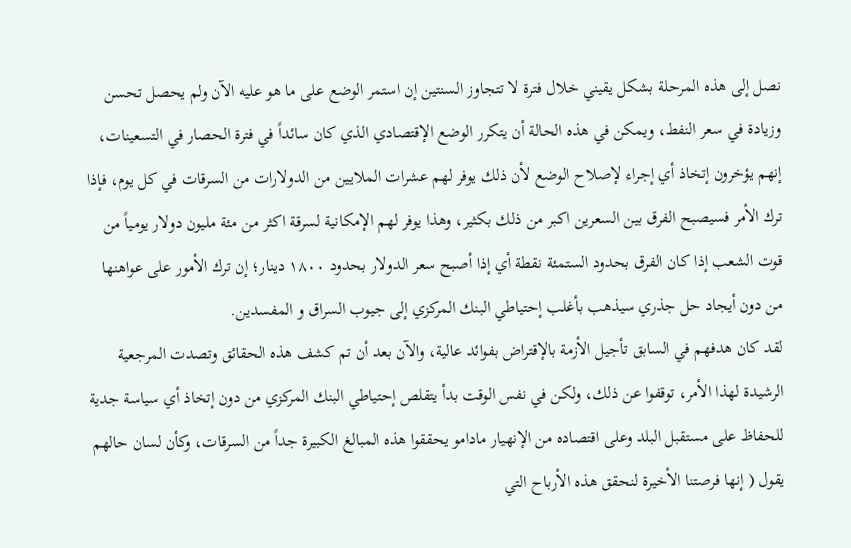نصل إلى هذه المرحلة بشكل يقيني خلال فترة لا تتجاوز السنتين إن استمر الوضع على ما هو عليه الآن ولم يحصل تحسن وزيادة في سعر النفط، ويمكن في هذه الحالة أن يتكرر الوضع الإقتصادي الذي كان سائداً في فترة الحصار في التسعينات، إنهم يؤخرون إتخاذ أي إجراء لإصلاح الوضع لأن ذلك يوفر لهم عشرات الملايين من الدولارات من السرقات في كل يوم، فإذا ترك الأمر فسيصبح الفرق بين السعرين اكبر من ذلك بكثير، وهذا يوفر لهم الإمكانية لسرقة اكثر من مئة مليون دولار يومياً من قوت الشعب إذا كان الفرق بحدود الستمئة نقطة أي إذا أصبح سعر الدولار بحدود ١٨٠٠ دينار؛ إن ترك الأمور على عواهنها من دون أيجاد حل جذري سيذهب بأغلب إحتياطي البنك المركزي إلى جيوب السراق و المفسدين.
لقد كان هدفهم في السابق تأجيل الأزمة بالإقتراض بفوائد عالية، والآن بعد أن تم كشف هذه الحقائق وتصدت المرجعية الرشيدة لهذا الأمر، توقفوا عن ذلك، ولكن في نفس الوقت بدأ يتقلص إحتياطي البنك المركزي من دون إتخاذ أي سياسة جدية للحفاظ على مستقبل البلد وعلى اقتصاده من الإنهيار مادامو يحققوا هذه المبالغ الكبيرة جداً من السرقات، وكأن لسان حالهم يقول ( إنها فرصتنا الأخيرة لنحقق هذه الأرباح التي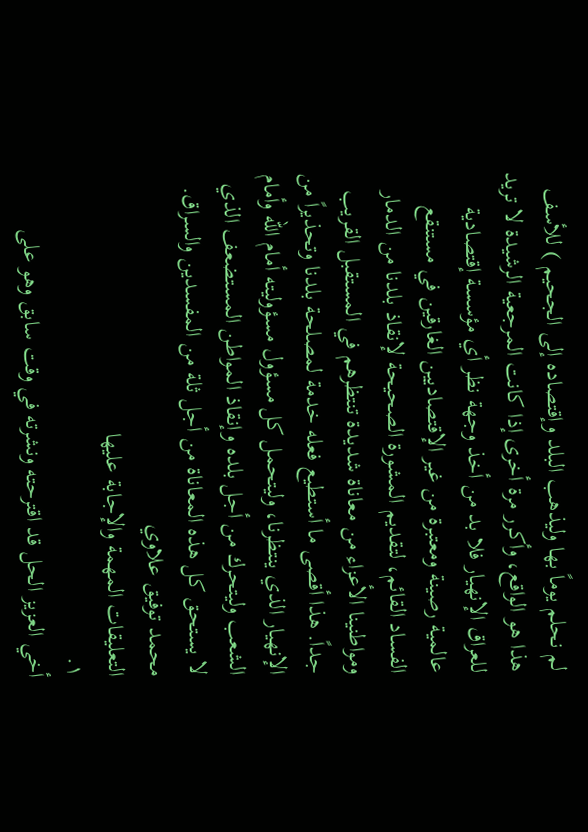لم نحلم يوماً بها وليذهب البلد وإقتصاده إلى الجحيم ) للأسف هذا هو الواقع، وأكرر مرة أخرى إذا كانت المرجعية الرشيدة لا تريد للعراق الإنهيار فلا بد من أخذ وجهة نظر أي مؤسسة إقتصادية عالمية رصينة ومعتبرة من غير الإقتصاديين الغارقين في مستنقع الفساد القائم، لتقديم المشورة الصحيحة لإنقاذ بلدنا من الدمار ومواطنينا الأعزاء من معاناة شديدة تنتظرهم في المستقبل القريب جداً. هذا أقصى ما أستطيع فعله خدمة لمصلحة بلدنا وتحذيراً من الإنهيار الذي ينتظرنا، وليتحمل كل مسؤول مسؤوليته أمام الله وأمام الشعب وليتحرك من أجل بلده وإنقاذ المواطن المستضعف الذي لا يستحق كل هذه المعاناة من أجل ثلة من المفسدين والسراق.
محمد توفيق علاوي
التعليقات المهمة والإجابة عليها
١.
أخي العزيز الحل قد اقترحته ونشرته في وقت سابق وهو على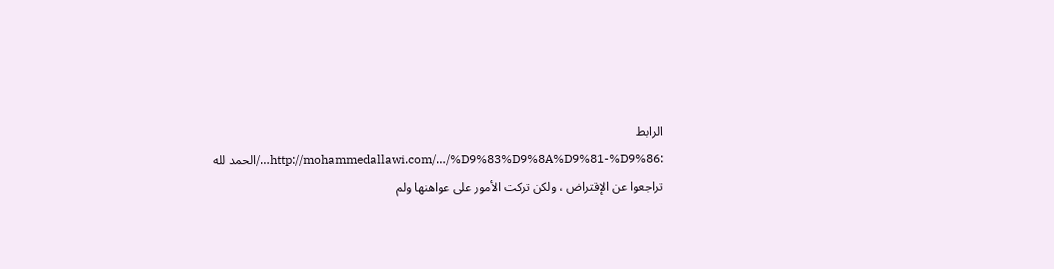الرابط :http://mohammedallawi.com/…/%D9%83%D9%8A%D9%81-%D9%86…/الحمد لله تراجعوا عن الإقتراض ، ولكن تركت الأمور على عواهنها ولم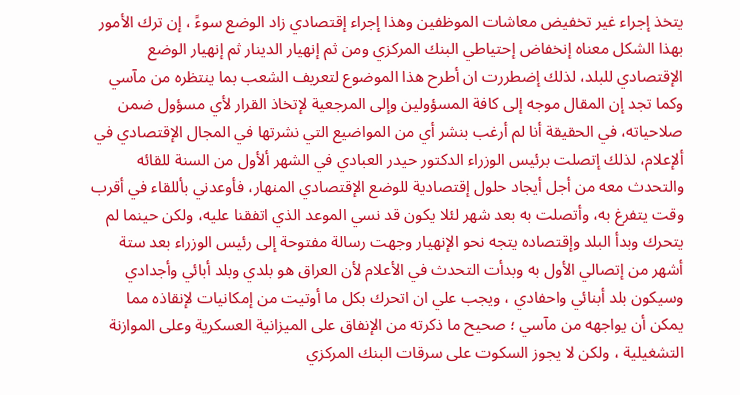يتخذ إجراء غير تخفيض معاشات الموظفين وهذا إجراء إقتصادي زاد الوضع سوءً ، إن ترك الأمور بهذا الشكل معناه إنخفاض إحتياطي البنك المركزي ومن ثم إنهيار الدينار ثم إنهيار الوضع الإقتصادي للبلد، لذلك إضطررت ان أطرح هذا الموضوع لتعريف الشعب بما ينتظره من مآسي وكما تجد إن المقال موجه إلى كافة المسؤولين وإلى المرجعية لإتخاذ القرار لأي مسؤول ضمن صلاحياته، في الحقيقة أنا لم أرغب بنشر أي من المواضيع التي نشرتها في المجال الإقتصادي في ألإعلام، لذلك إتصلت برئيس الوزراء الدكتور حيدر العبادي في الشهر ألأول من السنة للقائه والتحدث معه من أجل أيجاد حلول إقتصادية للوضع الإقتصادي المنهار، فأوعدني بأللقاء في أقرب وقت يتفرغ به، وأتصلت به بعد شهر لئلا يكون قد نسي الموعد الذي اتفقنا عليه، ولكن حينما لم يتحرك وبدأ البلد وإقتصاده يتجه نحو الإنهيار وجهت رسالة مفتوحة إلى رئيس الوزراء بعد ستة أشهر من إتصالي الأول به وبدأت التحدث في الأعلام لأن العراق هو بلدي وبلد أبائي وأجدادي وسيكون بلد أبنائي واحفادي ، ويجب علي ان اتحرك بكل ما أوتيت من إمكانيات لإنقاذه مما يمكن أن يواجهه من مآسي ؛ صحيح ما ذكرته من الإنفاق على الميزانية العسكرية وعلى الموازنة التشغيلية ، ولكن لا يجوز السكوت على سرقات البنك المركزي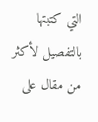التي كتبتها بالتفصيل لأكثر من مقال على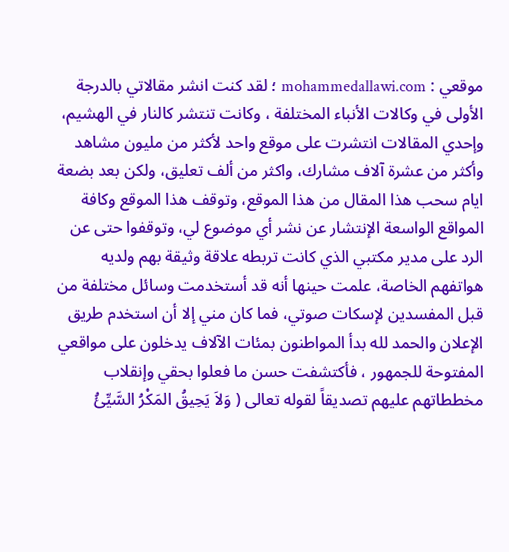موقعي : mohammedallawi.com ؛ لقد كنت انشر مقالاتي بالدرجة الأولى في وكالات الأنباء المختلفة ، وكانت تنتشر كالنار في الهشيم، وإحدي المقالات انتشرت على موقع واحد لأكثر من مليون مشاهد وأكثر من عشرة آلاف مشارك، واكثر من ألف تعليق، ولكن بعد بضعة ايام سحب هذا المقال من هذا الموقع، وتوقف هذا الموقع وكافة المواقع الواسعة الإنتشار عن نشر أي موضوع لي، وتوقفوا حتى عن الرد على مدير مكتبي الذي كانت تربطه علاقة وثيقة بهم ولديه هواتفهم الخاصة، علمت حينها أنه قد أستخدمت وسائل مختلفة من قبل المفسدين لإسكات صوتي، فما كان مني إلا أن استخدم طريق الإعلان والحمد لله بدأ المواطنون بمئات الآلاف يدخلون على مواقعي المفتوحة للجمهور ، فأكتشفت حسن ما فعلوا بحقي وإنقلاب مخططاتهم عليهم تصديقاً لقوله تعالى ( وَلاَ يَحِيقُ المَكْرُ السَّيِّئُ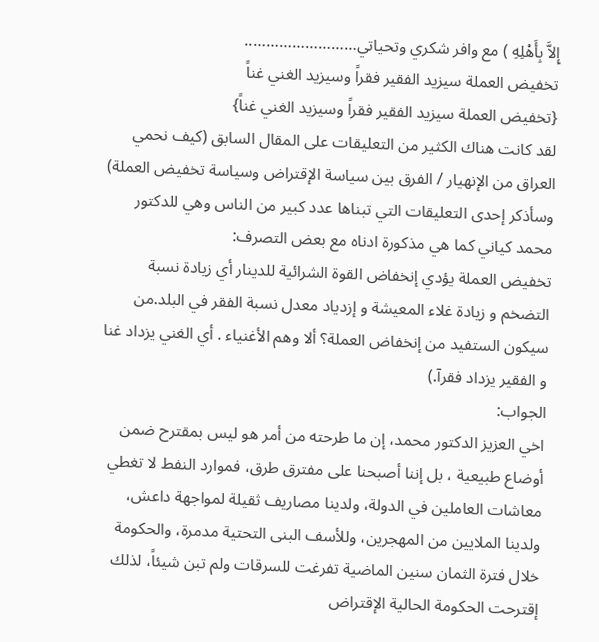إِلاَّ بِأَهْلِهِ ) مع وافر شكري وتحياتي……………………..
تخفيض العملة سيزيد الفقير فقراً وسيزيد الغني غناً
{تخفيض العملة سيزيد الفقير فقراً وسيزيد الغني غناً}
لقد كانت هناك الكثير من التعليقات على المقال السابق (كيف نحمي العراق من الإنهيار / الفرق بين سياسة الإقتراض وسياسة تخفيض العملة) وسأذكر إحدى التعليقات التي تبناها عدد كبير من الناس وهي للدكتور محمد كياني كما هي مذكورة ادناه مع بعض التصرف:
تخفیض العملة یؤدي إنخفاض القوة الشرائیة للدینار أي زیادة نسبة التضخم و زیادة غلاء المعیشة و إزدیاد معدل نسبة الفقر في البلد.من سیکون الستفید من إنخفاض العملة؟ ألا وهم الأغنیاء . أي الغني یزداد غنا و الفقیر یزداد فقرآ.)
الجواب:
اخي العزيز الدكتور محمد، إن ما طرحته من أمر هو ليس بمقترح ضمن أوضاع طبيعية ، بل إننا أصبحنا على مفترق طرق، فموارد النفط لا تغطي معاشات العاملين في الدولة، ولدينا مصاريف ثقيلة لمواجهة داعش، ولدينا الملايين من المهجرين، وللأسف البنى التحتية مدمرة، والحكومة خلال فترة الثمان سنين الماضية تفرغت للسرقات ولم تبن شيئاً، لذلك إقترحت الحكومة الحالية الإقتراض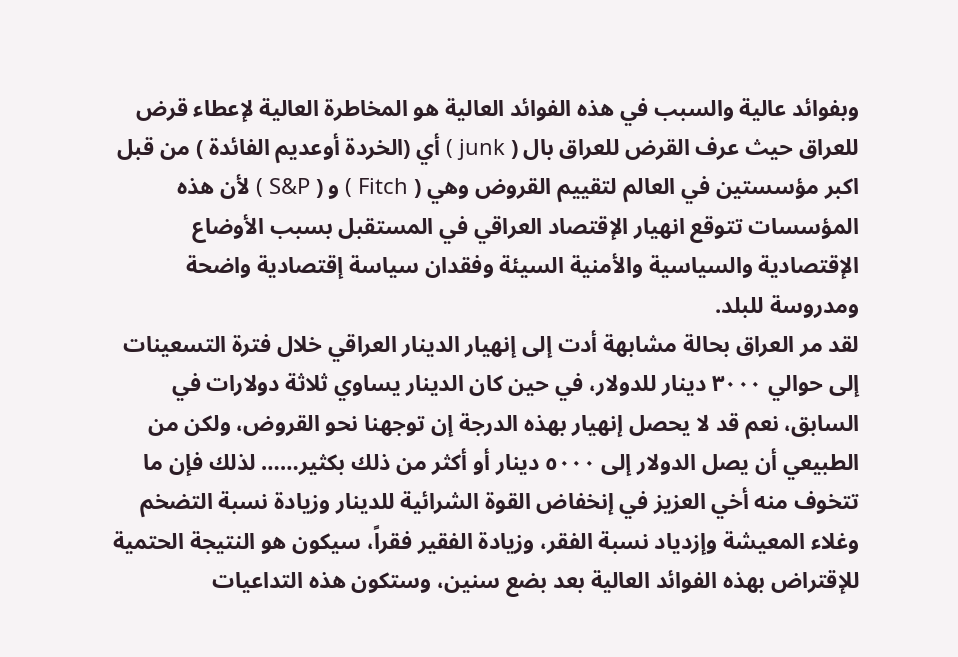وبفوائد عالية والسبب في هذه الفوائد العالية هو المخاطرة العالية لإعطاء قرض للعراق حيث عرف القرض للعراق بال ( junk ) أي (الخردة أوعديم الفائدة ) من قبل اكبر مؤسستين في العالم لتقييم القروض وهي ( Fitch ) و ( S&P ) لأن هذه المؤسسات تتوقع انهيار الإقتصاد العراقي في المستقبل بسبب الأوضاع الإقتصادية والسياسية والأمنية السيئة وفقدان سياسة إقتصادية واضحة ومدروسة للبلد.
لقد مر العراق بحالة مشابهة أدت إلى إنهيار الدينار العراقي خلال فترة التسعينات إلى حوالي ٣٠٠٠ دينار للدولار، في حين كان الدينار يساوي ثلاثة دولارات في السابق، نعم قد لا يحصل إنهيار بهذه الدرجة إن توجهنا نحو القروض، ولكن من الطبيعي أن يصل الدولار إلى ٥٠٠٠ دينار أو أكثر من ذلك بكثير…… لذلك فإن ما تتخوف منه أخي العزيز في إنخفاض القوة الشرائية للدينار وزيادة نسبة التضخم وغلاء المعيشة وإزدياد نسبة الفقر، وزيادة الفقير فقراً، سيكون هو النتيجة الحتمية للإقتراض بهذه الفوائد العالية بعد بضع سنين، وستكون هذه التداعيات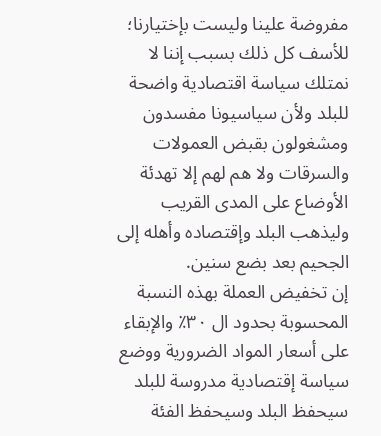مفروضة علينا وليست بإختيارنا؛
للأسف كل ذلك بسبب إننا لا نمتلك سياسة اقتصادية واضحة للبلد ولأن سياسيونا مفسدون ومشغولون بقبض العمولات والسرقات ولا هم لهم إلا تهدئة الأوضاع على المدى القريب وليذهب البلد وإقتصاده وأهله إلى الجحيم بعد بضع سنين.
إن تخفيض العملة بهذه النسبة المحسوبة بحدود ال ٣٠٪ والإبقاء على أسعار المواد الضرورية ووضع سياسة إقتصادية مدروسة للبلد سيحفظ البلد وسيحفظ الفئة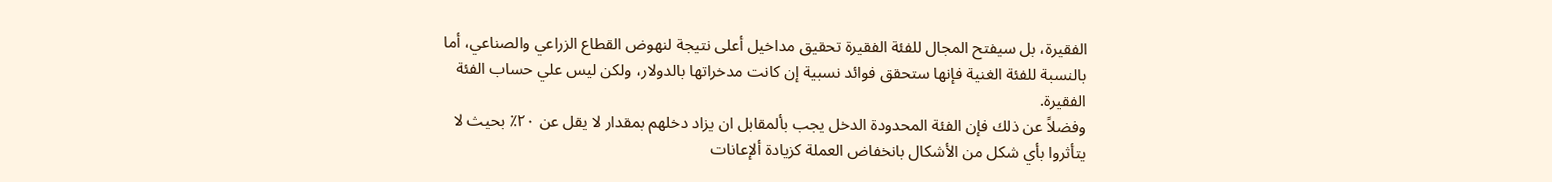الفقيرة، بل سيفتح المجال للفئة الفقيرة تحقيق مداخيل أعلى نتيجة لنهوض القطاع الزراعي والصناعي، أما بالنسبة للفئة الغنية فإنها ستحقق فوائد نسبية إن كانت مدخراتها بالدولار، ولكن ليس علي حساب الفئة الفقيرة.
وفضلاً عن ذلك فإن الفئة المحدودة الدخل يجب بألمقابل ان يزاد دخلهم بمقدار لا يقل عن ٢٠٪ بحيث لا يتأثروا بأي شكل من الأشكال بانخفاض العملة كزيادة ألإعانات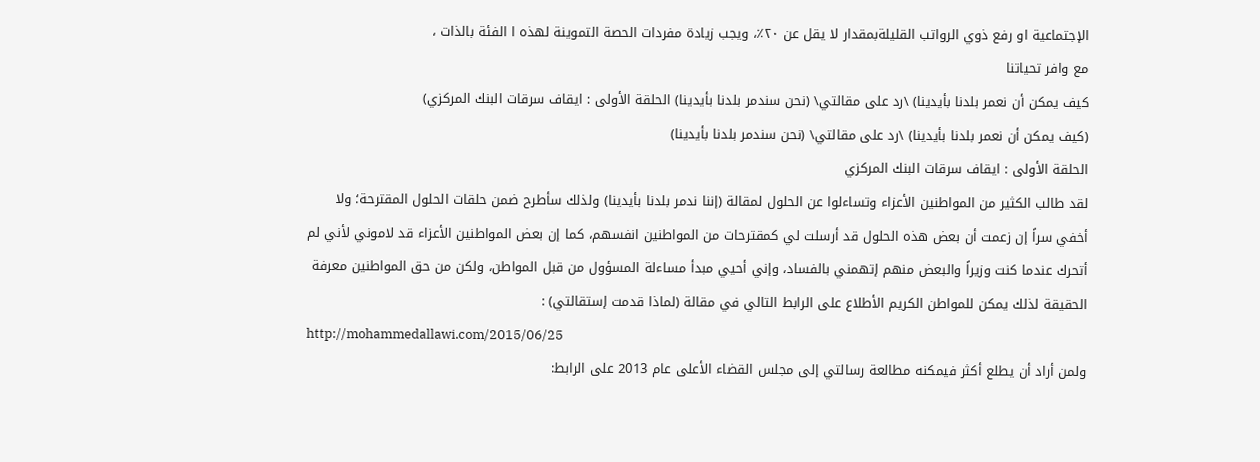الإجتماعية او رفع ذوي الرواتب القليلةبمقدار لا يقل عن ٢٠٪، ويجب زيادة مفردات الحصة التموينة لهذه ا الفئة بالذات ،
مع وافر تحياتنا
كيف يمكن أن نعمر بلدنا بأيدينا) \رد على مقالتي\ (نحن سندمر بلدنا بأيدينا) الحلقة الأولى : ايقاف سرقات البنك المركزي)
(كيف يمكن أن نعمر بلدنا بأيدينا) \رد على مقالتي\ (نحن سندمر بلدنا بأيدينا)
الحلقة الأولى : ايقاف سرقات البنك المركزي
لقد طالب الكثير من المواطنين الأعزاء وتساءلوا عن الحلول لمقالة (إننا ندمر بلدنا بأيدينا) ولذلك سأطرح ضمن حلقات الحلول المقترحة؛ ولا أخفي سراً إن زعمت أن بعض هذه الحلول قد أرسلت لي كمقترحات من المواطنين انفسهم، كما إن بعض المواطنين الأعزاء قد لاموني لأني لم أتحرك عندما كنت وزيراً والبعض منهم إتهمني بالفساد، وإني أحيي مبدأ مساءلة المسؤول من قبل المواطن، ولكن من حق المواطنين معرفة الحقيقة لذلك يمكن للمواطن الكريم الأطلاع على الرابط التالي في مقالة (لماذا قدمت إستقالتي) :
http://mohammedallawi.com/2015/06/25
ولمن أراد أن يطلع أكثر فيمكنه مطالعة رسالتي إلى مجلس القضاء الأعلى عام 2013 على الرابط: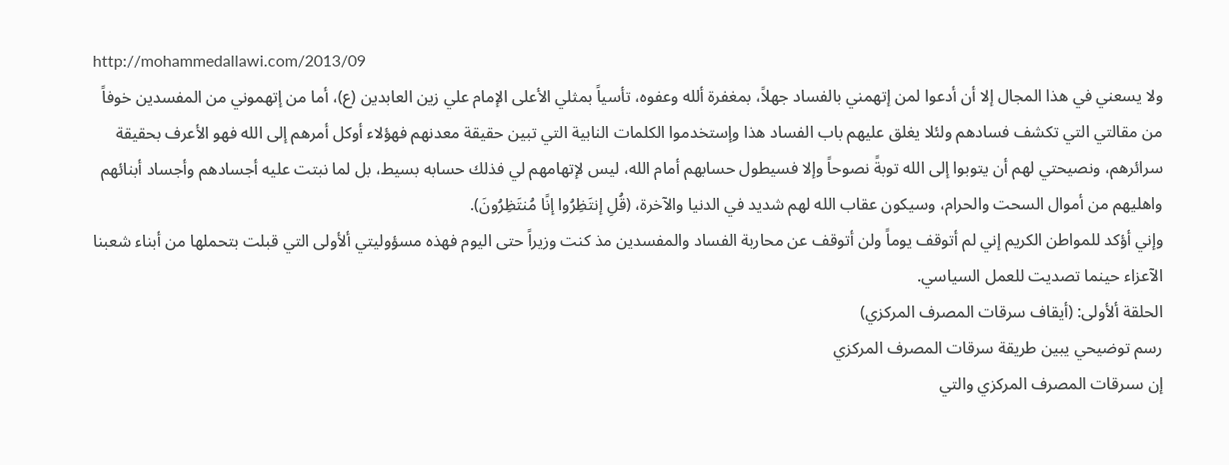http://mohammedallawi.com/2013/09
ولا يسعني في هذا المجال إلا أن أدعوا لمن إتهمني بالفساد جهلاً، بمغفرة ألله وعفوه، تأسياً بمثلي الأعلى الإمام علي زين العابدين (ع)، أما من إتهموني من المفسدين خوفاً من مقالتي التي تكشف فسادهم ولئلا يغلق عليهم باب الفساد هذا وإستخدموا الكلمات النابية التي تبين حقيقة معدنهم فهؤلاء أوكل أمرهم إلى الله فهو الأعرف بحقيقة سرائرهم، ونصيحتي لهم أن يتوبوا إلى الله توبةً نصوحاً وإلا فسيطول حسابهم أمام الله، ليس لإتهامهم لي فذلك حسابه بسيط، بل لما نبتت عليه أجسادهم وأجساد أبنائهم واهليهم من أموال السحت والحرام، وسيكون عقاب الله لهم شديد في الدنيا والآخرة، (قُلِ إنتَظِرُوا إنًا مُنتَظِرُونَ).
وإني أؤكد للمواطن الكريم إني لم أتوقف يوماً ولن أتوقف عن محاربة الفساد والمفسدين مذ كنت وزيراً حتى اليوم فهذه مسؤوليتي ألأولى التي قبلت بتحملها من أبناء شعبنا الآعزاء حينما تصديت للعمل السياسي.
الحلقة ألأولى: (أيقاف سرقات المصرف المركزي)
رسم توضيحي يبين طريقة سرقات المصرف المركزي
إن سىرقات المصرف المركزي والتي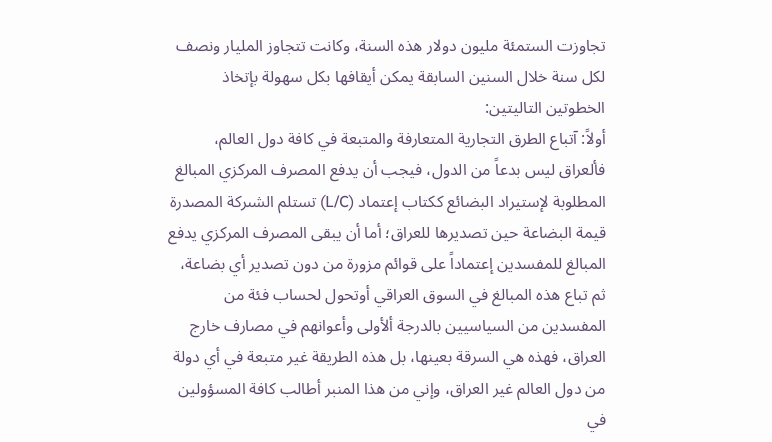تجاوزت الستمئة مليون دولار هذه السنة، وكانت تتجاوز المليار ونصف لكل سنة خلال السنين السابقة يمكن أيقافها بكل سهولة بإتخاذ الخطوتين التاليتين:
أولاً: آتباع الطرق التجارية المتعارفة والمتبعة في كافة دول العالم، فألعراق ليس بدعاً من الدول، فيجب أن يدفع المصرف المركزي المبالغ المطلوبة لإستيراد البضائع ككتاب إعتماد (L/C) تستلم الشىركة المصدرة قيمة البضاعة حين تصديرها للعراق؛ أما أن يبقى المصرف المركزي يدفع المبالغ للمفسدين إعتماداً على قوائم مزورة من دون تصدير أي بضاعة، ثم تباع هذه المبالغ في السوق العراقي أوتحول لحساب فئة من المفسدين من السياسيين بالدرجة ألأولى وأعوانهم في مصارف خارج العراق، فهذه هي السرقة بعينها، بل هذه الطريقة غير متبعة في أي دولة من دول العالم غير العراق، وإني من هذا المنبر أطالب كافة المسؤولين في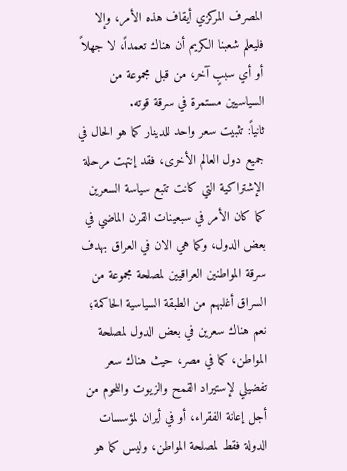المصرف المركزي أيقاف هذه الأمر، وإلا فليعلم شعبنا الكريم أن هناك تعمداً، لا جهلاً أو أي سببٍ آخر، من قبل مجموعة من السياسيين مستمرة في سرقة قوته.
ثانياً: تثبيت سعر واحد للدينار كما هو الحال في جميع دول العالم الأخرى، فقد إنتهت مرحلة الإشتراكية التي كانت تتبع سياسة السعرين كما كان الأمر في سبعينات القرن الماضي في بعض الدول، وكما هي الان في العراق بهدف سرقة المواطنين العراقيين لمصلحة مجموعة من السراق أغلبهم من الطبقة السياسية الحاكمة؛ نعم هناك سعرين في بعض الدول لمصلحة المواطن، كما في مصر، حيث هناك سعر تفضيلي لإستيراد القمح والزيوت واللحوم من أجل إعانة الفقراء، أو في أيران لمؤسسات الدولة فقط لمصلحة المواطن، وليس كما هو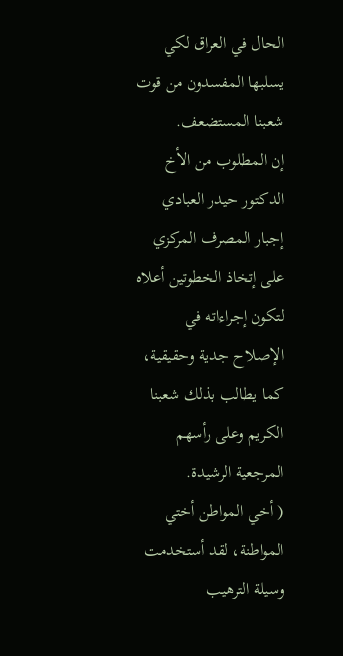الحال في العراق لكي يسلبها المفسدون من قوت شعبنا المستضعف.
إن المطلوب من الأخ الدكتور حيدر العبادي إجبار المصرف المركزي على إتخاذ الخطوتين أعلاه لتكون إجراءاته في الإصلاح جدية وحقيقية، كما يطالب بذلك شعبنا الكريم وعلى رأسهم المرجعية الرشيدة.
( أخي المواطن أختي المواطنة، لقد أستخدمت وسيلة الترهيب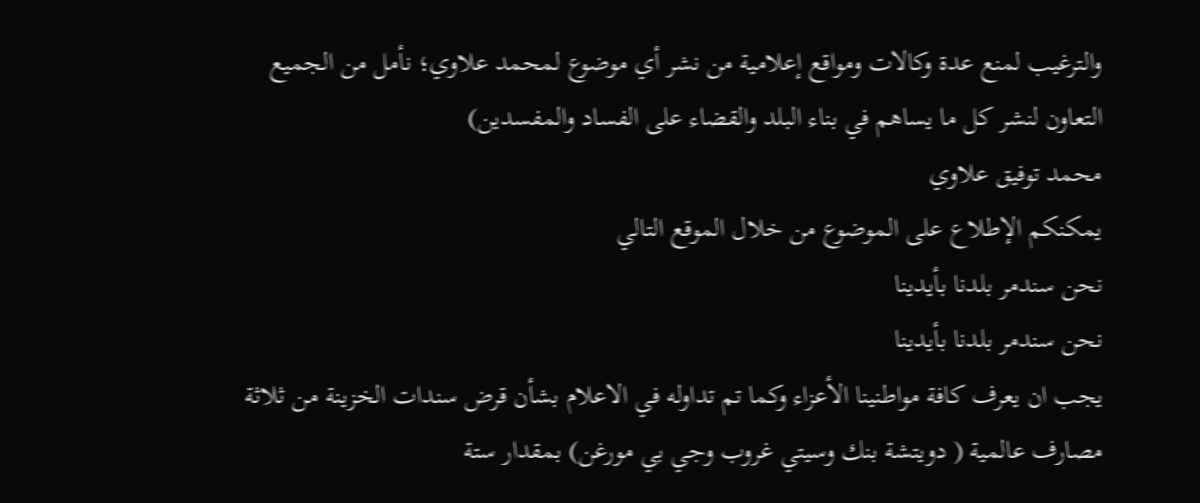والترغيب لمنع عدة وكالات ومواقع إعلامية من نشر أي موضوع لمحمد علاوي؛ نأمل من الجميع التعاون لنشر كل ما يساهم في بناء البلد والقضاء على الفساد والمفسدين)
محمد توفيق علاوي
يمكنكم الإطلاع على الموضوع من خلال الموقع التالي
نحن سندمر بلدنا بأيدينا
نحن سندمر بلدنا بأيدينا
يجب ان يعرف كافة مواطنينا الأعزاء وكما تم تداوله في الاعلام بشأن قرض سندات الخزينة من ثلاثة مصارف عالمية ( دويتشة بنك وسيتي غروب وجي بي مورغن) بمقدار ستة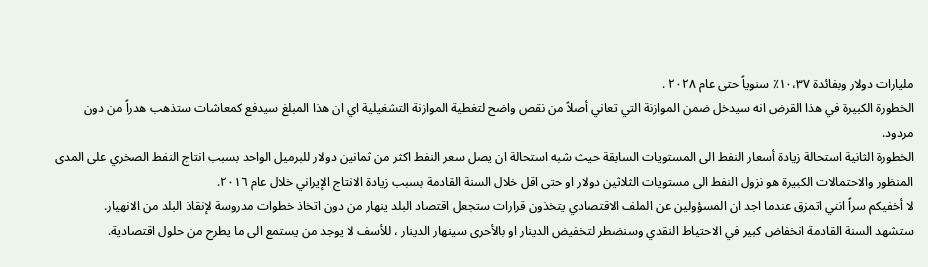مليارات دولار وبفائدة ١٠،٣٧٪ سنوياً حتى عام ٢٠٢٨ .
الخطورة الكبيرة في هذا القرض انه سيدخل ضمن الموازنة التي تعاني أصلاً من نقص واضح لتغطية الموازنة التشغيلية اي ان هذا المبلغ سيدفع كمعاشات ستذهب هدراً من دون مردود.
الخطورة الثانية استحالة زيادة أسعار النفط الى المستويات السابقة حيث شبه استحالة ان يصل سعر النفط اكثر من ثمانين دولار للبرميل الواحد بسبب انتاج النفط الصخري على المدى المنظور والاحتمالات الكبيرة هو نزول النفط الى مستويات الثلاثين دولار او حتى اقل خلال السنة القادمة بسبب زيادة الانتاج الإيراني خلال عام ٢٠١٦.
لا أخفيكم سراً انني اتمزق عندما اجد ان المسؤولين عن الملف الاقتصادي يتخذون قرارات ستجعل اقتصاد البلد ينهار من دون اتخاذ خطوات مدروسة لإنقاذ البلد من الانهيار.
ستشهد السنة القادمة انخفاض كبير في الاحتياط النقدي وسنضطر لتخفيض الدينار او بالأحرى سينهار الدينار ، للأسف لا يوجد من يستمع الى ما يطرح من حلول اقتصادية.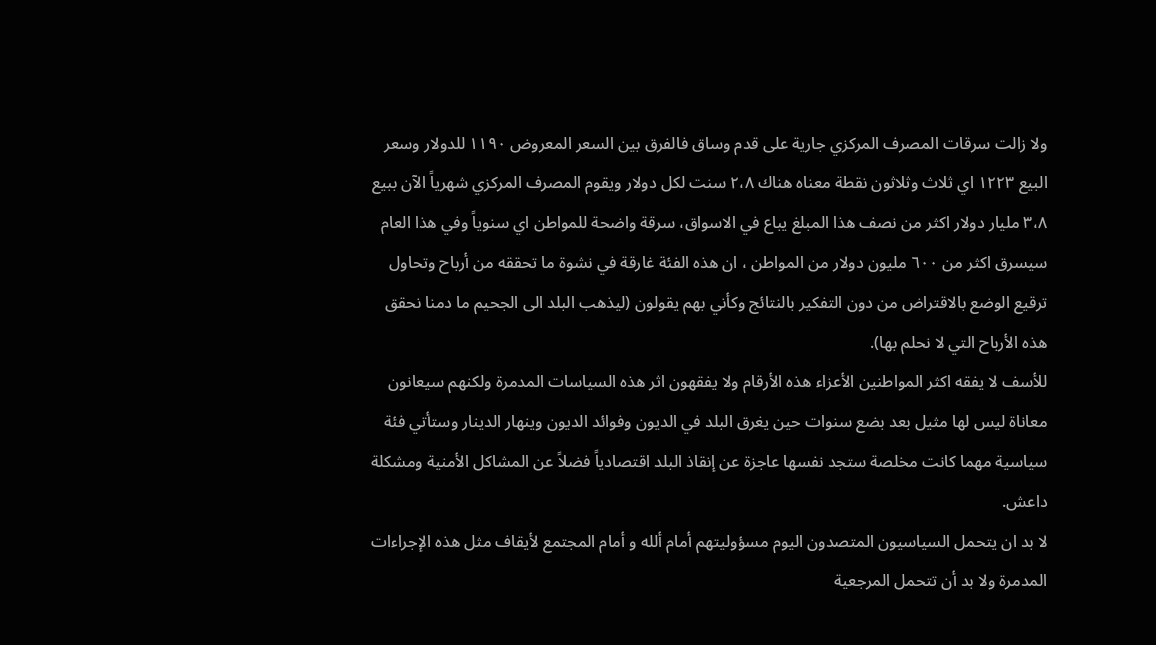ولا زالت سرقات المصرف المركزي جارية على قدم وساق فالفرق بين السعر المعروض ١١٩٠ للدولار وسعر البيع ١٢٢٣ اي ثلاث وثلاثون نقطة معناه هناك ٢،٨ سنت لكل دولار ويقوم المصرف المركزي شهرياً الآن ببيع ٣،٨ مليار دولار اكثر من نصف هذا المبلغ يباع في الاسواق، سرقة واضحة للمواطن اي سنوياً وفي هذا العام سيسرق اكثر من ٦٠٠ مليون دولار من المواطن ، ان هذه الفئة غارقة في نشوة ما تحققه من أرباح وتحاول ترقيع الوضع بالاقتراض من دون التفكير بالنتائج وكأني بهم يقولون (ليذهب البلد الى الجحيم ما دمنا نحقق هذه الأرباح التي لا نحلم بها).
للأسف لا يفقه اكثر المواطنين الأعزاء هذه الأرقام ولا يفقهون اثر هذه السياسات المدمرة ولكنهم سيعانون معاناة ليس لها مثيل بعد بضع سنوات حين يغرق البلد في الديون وفوائد الديون وينهار الدينار وستأتي فئة سياسية مهما كانت مخلصة ستجد نفسها عاجزة عن إنقاذ البلد اقتصادياً فضلاً عن المشاكل الأمنية ومشكلة داعش.
لا بد ان يتحمل السياسيون المتصدون اليوم مسؤوليتهم أمام ألله و أمام المجتمع لأيقاف مثل هذه الإجراءات المدمرة ولا بد أن تتحمل المرجعية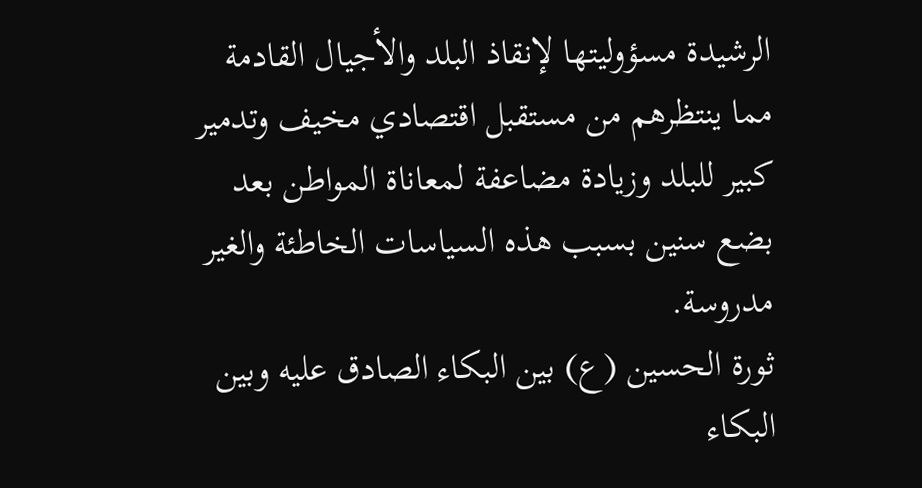الرشيدة مسؤوليتها لإنقاذ البلد والأجيال القادمة مما ينتظرهم من مستقبل اقتصادي مخيف وتدمير كبير للبلد وزيادة مضاعفة لمعاناة المواطن بعد بضع سنين بسبب هذه السياسات الخاطئة والغير مدروسة.
ثورة الحسين (ع) بين البكاء الصادق عليه وبين البكاء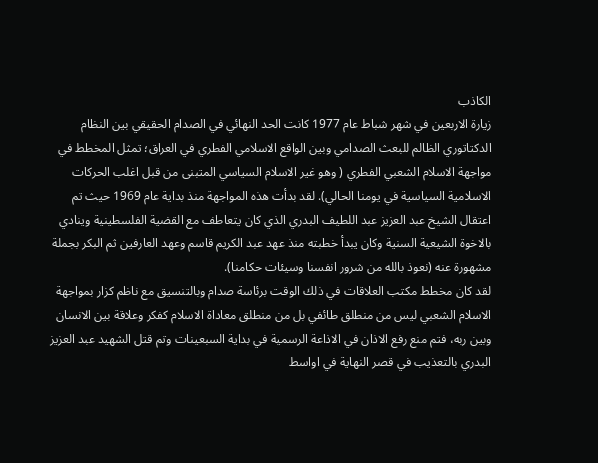الكاذب
زيارة الاربعين في شهر شباط عام 1977 كانت الحد النهائي في الصدام الحقيقي بين النظام الدكتاتوري الظالم للبعث الصدامي وبين الواقع الاسلامي الفطري في العراق؛ تمثل المخطط في مواجهة الاسلام الشعبي الفطري ( وهو غير الاسلام السياسي المتبنى من قبل اغلب الحركات الاسلامية السياسية في يومنا الحالي). لقد بدأت هذه المواجهة منذ بداية عام 1969 حيث تم اعتقال الشيخ عبد العزيز عبد اللطيف البدري الذي كان يتعاطف مع القضية الفلسطينية وينادي بالاخوة الشيعية السنية وكان يبدأ خطبته منذ عهد عبد الكريم قاسم وعهد العارفين ثم البكر بجملة مشهورة عنه (نعوذ بالله من شرور انفسنا وسيئات حكامنا).
لقد كان مخطط مكتب العلاقات في ذلك الوقت برئاسة صدام وبالتنسيق مع ناظم كزار بمواجهة الاسلام الشعبي ليس من منطلق طائفي بل من منطلق معاداة الاسلام كفكر وعلاقة بين الانسان وبين ربه، فتم منع رفع الاذان في الاذاعة الرسمية في بداية السبعينات وتم قتل الشهيد عبد العزيز البدري بالتعذيب في قصر النهاية في اواسط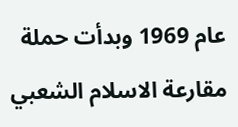عام 1969 وبدأت حملة مقارعة الاسلام الشعبي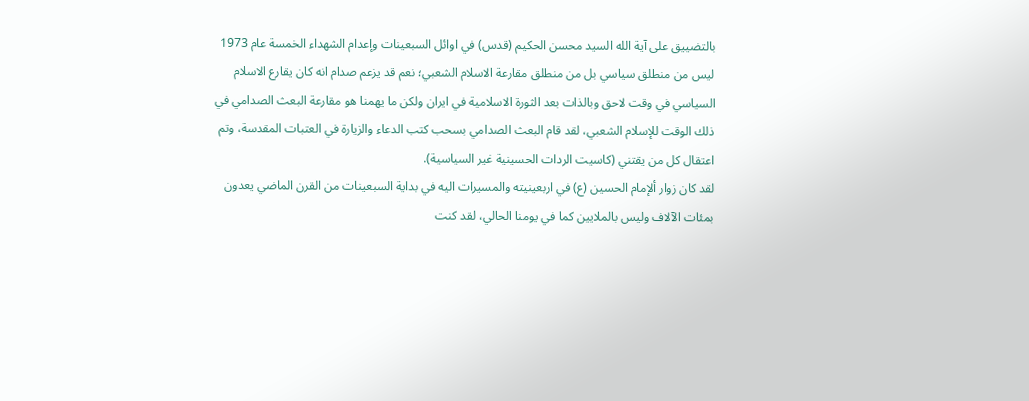بالتضييق على آية الله السيد محسن الحكيم (قدس) في اوائل السبعينات وإعدام الشهداء الخمسة عام 1973 ليس من منطلق سياسي بل من منطلق مقارعة الاسلام الشعبي؛ نعم قد يزعم صدام انه كان يقارع الاسلام السياسي في وقت لاحق وبالذات بعد الثورة الاسلامية في ايران ولكن ما يهمنا هو مقارعة البعث الصدامي في ذلك الوقت للإسلام الشعبي، لقد قام البعث الصدامي بسحب كتب الدعاء والزيارة في العتبات المقدسة، وتم اعتقال كل من يقتني (كاسيت الردات الحسينية غير السياسية).
لقد كان زوار ألإمام الحسين (ع) في اربعينيته والمسيرات اليه في بداية السبعينات من القرن الماضي يعدون بمئات الآلاف وليس بالملايين كما في يومنا الحالي، لقد كنت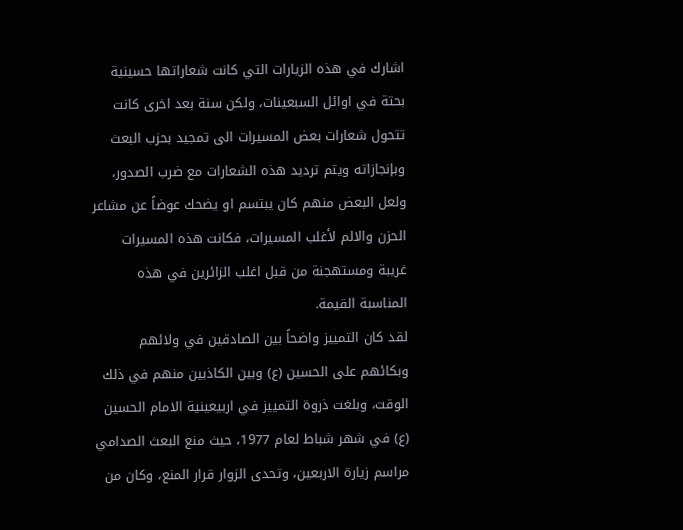اشارك في هذه الزيارات التي كانت شعاراتها حسينية بحتة في اوائل السبعينات، ولكن سنة بعد اخرى كانت تتحول شعارات بعض المسيرات الى تمجيد بحزب البعث وبإنجازاته ويتم ترديد هذه الشعارات مع ضرب الصدور، ولعل البعض منهم كان يبتسم او يضحك عوضاً عن مشاعر الحزن والالم لأغلب المسيرات، فكانت هذه المسيرات غريبة ومستهجنة من قبل اغلب الزائرين في هذه المناسبة القيمة.
لقد كان التمييز واضحاً بين الصادقين في ولائهم وبكائهم على الحسين (ع) وبين الكاذبين منهم في ذلك الوقت، وبلغت ذروة التمييز في اربيعينية الامام الحسين (ع) في شهر شباط لعام 1977، حيث منع البعث الصدامي مراسم زيارة الاربعين، وتحدى الزوار قرار المنع، وكان من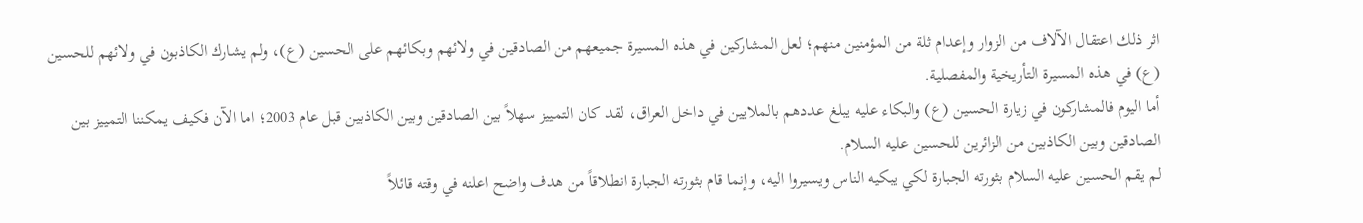اثر ذلك اعتقال الآلاف من الزوار وإعدام ثلة من المؤمنين منهم؛ لعل المشاركين في هذه المسيرة جميعهم من الصادقين في ولائهم وبكائهم على الحسين (ع)، ولم يشارك الكاذبون في ولائهم للحسين (ع) في هذه المسيرة التأريخية والمفصلية.
أما اليوم فالمشاركون في زيارة الحسين (ع) والبكاء عليه يبلغ عددهم بالملايين في داخل العراق، لقد كان التمييز سهلاً بين الصادقين وبين الكاذبين قبل عام 2003؛ اما الآن فكيف يمكننا التمييز بين الصادقين وبين الكاذبين من الزائرين للحسين عليه السلام.
لم يقم الحسين عليه السلام بثورته الجبارة لكي يبكيه الناس ويسيروا اليه، وإنما قام بثورته الجبارة انطلاقاً من هدف واضح اعلنه في وقته قائلاً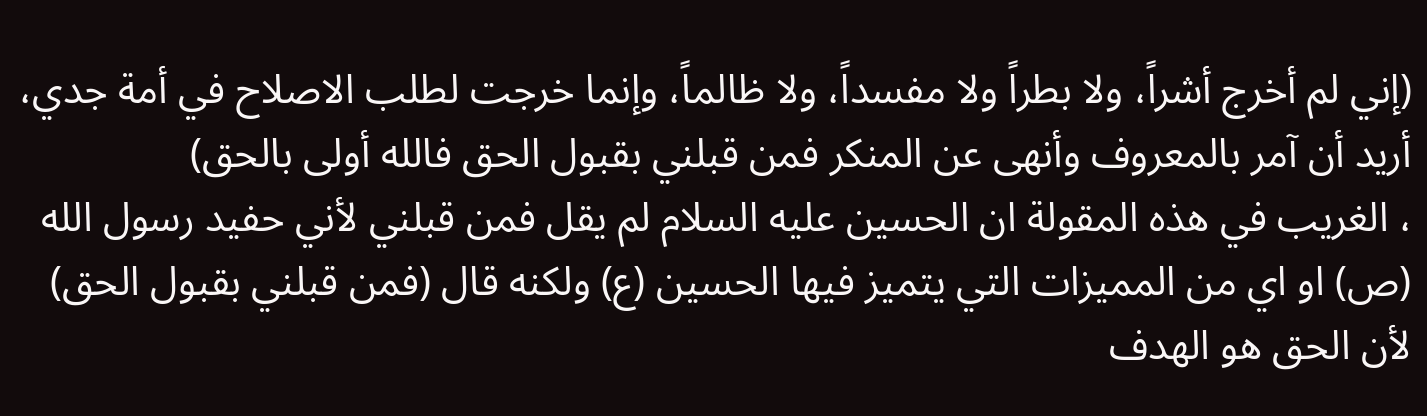(إني لم أخرج أشراً، ولا بطراً ولا مفسداً، ولا ظالماً، وإنما خرجت لطلب الاصلاح في أمة جدي، أريد أن آمر بالمعروف وأنهى عن المنكر فمن قبلني بقبول الحق فالله أولى بالحق)
، الغريب في هذه المقولة ان الحسين عليه السلام لم يقل فمن قبلني لأني حفيد رسول الله (ص) او اي من المميزات التي يتميز فيها الحسين (ع) ولكنه قال (فمن قبلني بقبول الحق) لأن الحق هو الهدف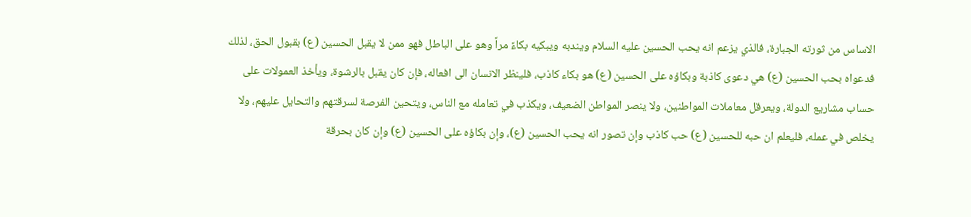الاساس من ثورته الجبارة، فالذي يزعم انه يحب الحسين عليه السلام ويندبه ويبكيه بكاءً مراً وهو على الباطل فهو ممن لا يقبل الحسين (ع) بقبول الحق، لذلك فدعواه بحب الحسين (ع) هي دعوى كاذبة وبكاؤه على الحسين (ع) هو بكاء كاذب، فلينظر الانسان الى افعاله، فإن كان يقبل بالرشوة، ويأخذ العمولات على حساب مشاريع الدولة، ويعرقل معاملات المواطنين، ولا ينصر المواطن الضعيف، ويكذب في تعامله مع الناس، ويتحين الفرصة لسرقتهم والتحايل عليهم، ولا يخلص في عمله، فليعلم ان حبه للحسين (ع) حب كاذب وإن تصور انه يحب الحسين (ع)، وإن بكاؤه على الحسين (ع) وإن كان بحرقة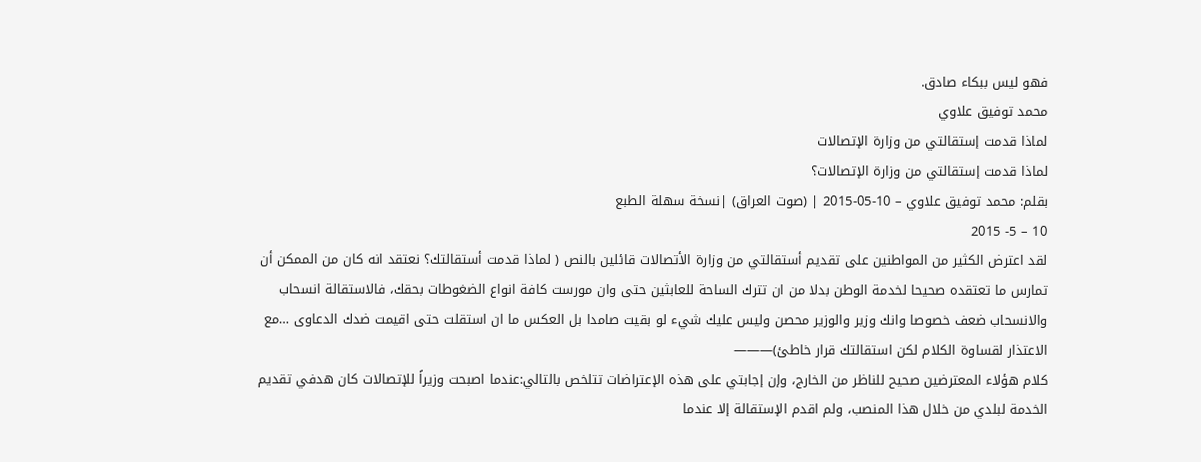فهو ليس ببكاء صادق.
محمد توفيق علاوي
لماذا قدمت إستقالتي من وزارة الإتصالات
لماذا قدمت إستقالتي من وزارة الإتصالات؟
بقلم: محمد توفيق علاوي – 10-05-2015 | (صوت العراق) |نسخة سهلة الطبع
10 – 5- 2015
لقد اعترض الكثير من المواطنين على تقديم أستقالتي من وزارة الأتصالات قائلين بالنص ( لماذا قدمت أستقالتك؟ نعتقد انه كان من الممكن أن تمارس ما تعتقده صحيحا لخدمة الوطن بدلا من ان تترك الساحة للعابثين حتى وان مورست كافة انواع الضغوطات بحقك، فالاستقالة انسحاب والانسحاب ضعف خصوصا وانك وزير والوزير محصن وليس عليك شيء لو بقيت صامدا بل العكس ما ان استقلت حتى اقيمت ضدك الدعاوى …مع الاعتذار لقساوة الكلام لكن استقالتك قرار خاطئ)———
كلام هؤلاء المعترضين صحيح للناظر من الخارج، وإن إجابتي على هذه الإعتراضات تتلخص بالتالي:عندما اصبحت وزيراً للإتصالات كان هدفي تقديم الخدمة لبلدي من خلال هذا المنصب، ولم اقدم الإستقالة إلا عندما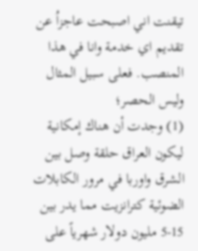تيقنت اني اصبحت عاجزاُ عن تقديم اي خدمة وانا في هذا المنصب. فعلى سبيل المثال وليس الحصر؛
(1) وجدت أن هناك إمكانية ليكون العراق حلقة وصل بين الشرق واوربا في مرور الكابلات الضوئية كترانزيت مما يدر بين 15-5 مليون دولار شهرياً على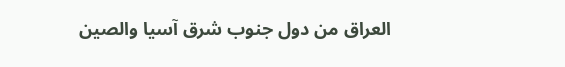العراق من دول جنوب شرق آسيا والصين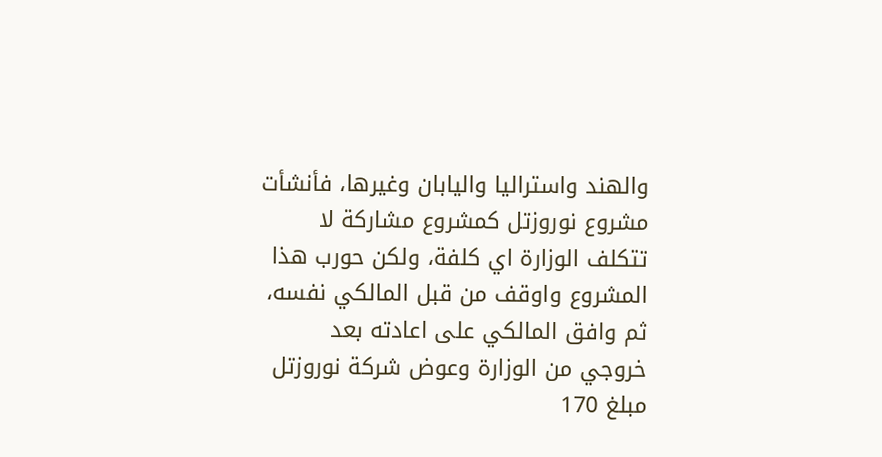والهند واستراليا واليابان وغيرها، فأنشأت مشروع نوروزتل كمشروع مشاركة لا تتكلف الوزارة اي كلفة، ولكن حورب هذا المشروع واوقف من قبل المالكي نفسه، ثم وافق المالكي على اعادته بعد خروجي من الوزارة وعوض شركة نوروزتل مبلغ 170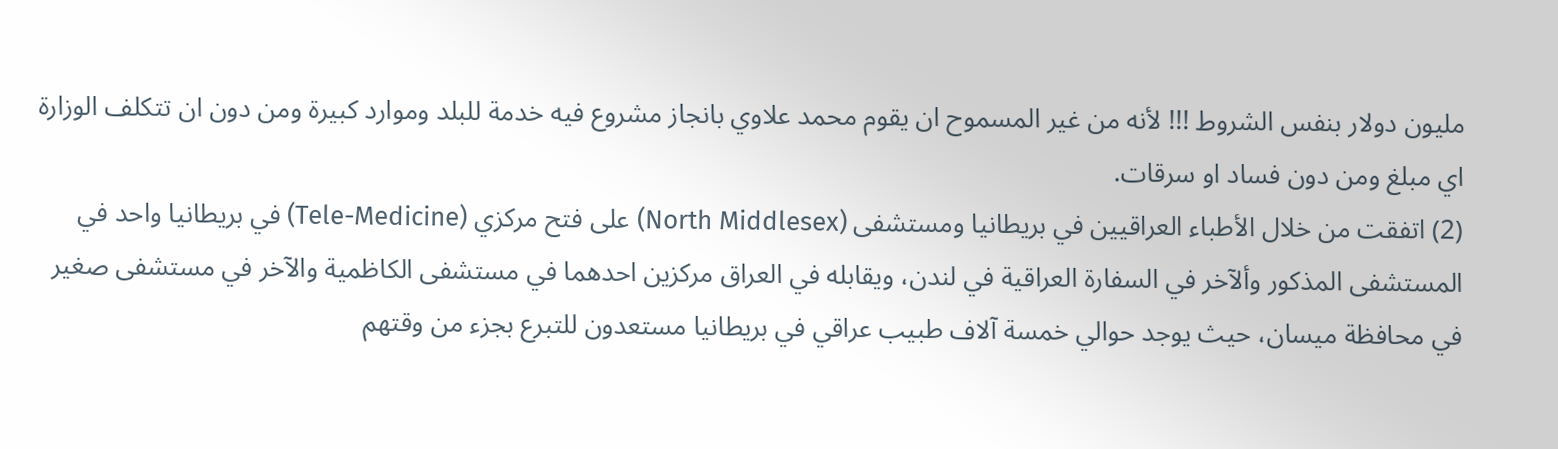مليون دولار بنفس الشروط !!! لأنه من غير المسموح ان يقوم محمد علاوي بانجاز مشروع فيه خدمة للبلد وموارد كبيرة ومن دون ان تتكلف الوزارة اي مبلغ ومن دون فساد او سرقات.
(2) اتفقت من خلال الأطباء العراقيين في بريطانيا ومستشفى (North Middlesex) على فتح مركزي (Tele-Medicine) في بريطانيا واحد في المستشفى المذكور وألآخر في السفارة العراقية في لندن، ويقابله في العراق مركزين احدهما في مستشفى الكاظمية والآخر في مستشفى صغير في محافظة ميسان، حيث يوجد حوالي خمسة آلاف طبيب عراقي في بريطانيا مستعدون للتبرع بجزء من وقتهم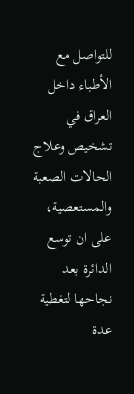للتواصل مع الأطباء داخل العراق في تشخيص وعلاج الحالات الصعبة والمستعصية، على ان توسع الدائرة بعد نجاحها لتغطية عدة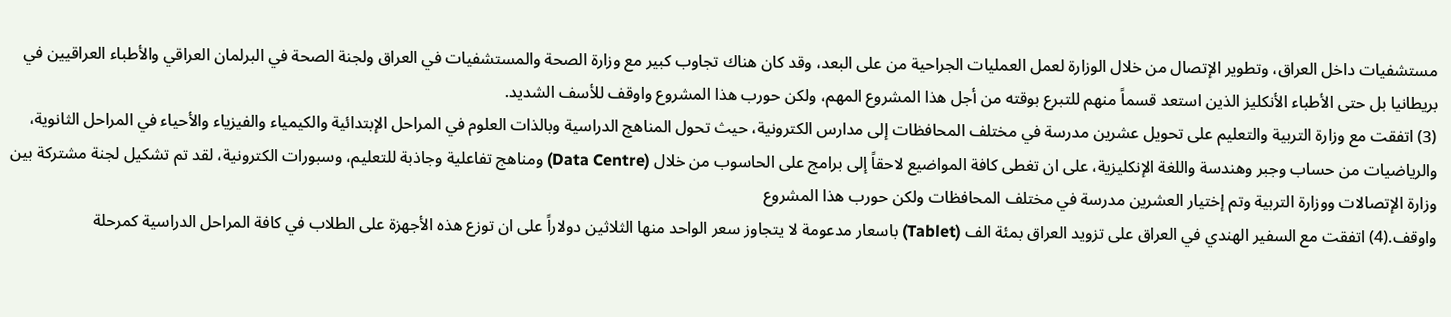مستشفيات داخل العراق، وتطوير الإتصال من خلال الوزارة لعمل العمليات الجراحية من على البعد، وقد كان هناك تجاوب كبير مع وزارة الصحة والمستشفيات في العراق ولجنة الصحة في البرلمان العراقي والأطباء العراقيين في بريطانيا بل حتى الأطباء الأنكليز الذين استعد قسماً منهم للتبرع بوقته من أجل هذا المشروع المهم، ولكن حورب هذا المشروع واوقف للأسف الشديد.
(3) اتفقت مع وزارة التربية والتعليم على تحويل عشرين مدرسة في مختلف المحافظات إلى مدارس الكترونية، حيث تحول المناهج الدراسية وبالذات العلوم في المراحل الإبتدائية والكيمياء والفيزياء والأحياء في المراحل الثانوية، والرياضيات من حساب وجبر وهندسة واللغة الإنكليزية، على ان تغطى كافة المواضيع لاحقاً إلى برامج على الحاسوب من خلال (Data Centre) ومناهج تفاعلية وجاذبة للتعليم، وسبورات الكترونية، لقد تم تشكيل لجنة مشتركة بين وزارة الإتصالات ووزارة التربية وتم إختيار العشرين مدرسة في مختلف المحافظات ولكن حورب هذا المشروع
واوقف.(4) اتفقت مع السفير الهندي في العراق على تزويد العراق بمئة الف (Tablet) باسعار مدعومة لا يتجاوز سعر الواحد منها الثلاثين دولاراً على ان توزع هذه الأجهزة على الطلاب في كافة المراحل الدراسية كمرحلة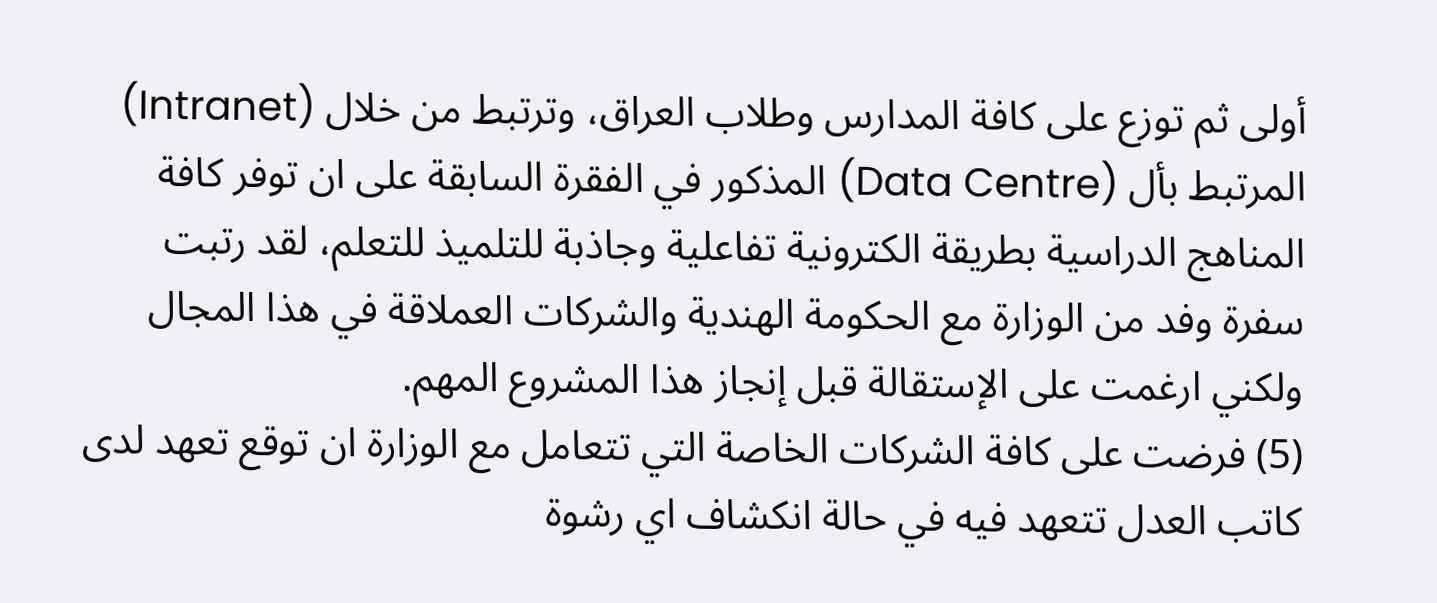أولى ثم توزع على كافة المدارس وطلاب العراق، وترتبط من خلال (Intranet) المرتبط بأل (Data Centre) المذكور في الفقرة السابقة على ان توفر كافة المناهج الدراسية بطريقة الكترونية تفاعلية وجاذبة للتلميذ للتعلم، لقد رتبت سفرة وفد من الوزارة مع الحكومة الهندية والشركات العملاقة في هذا المجال ولكني ارغمت على الإستقالة قبل إنجاز هذا المشروع المهم.
(5) فرضت على كافة الشركات الخاصة التي تتعامل مع الوزارة ان توقع تعهد لدى كاتب العدل تتعهد فيه في حالة انكشاف اي رشوة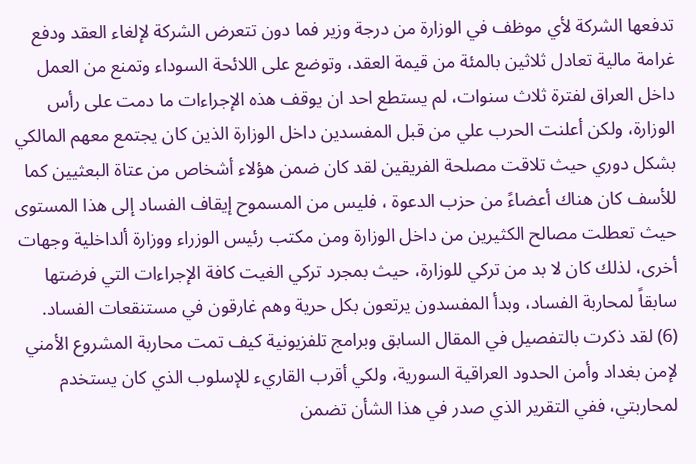تدفعها الشركة لأي موظف في الوزارة من درجة وزير فما دون تتعرض الشركة لإلغاء العقد ودفع غرامة مالية تعادل ثلاثين بالمئة من قيمة العقد، وتوضع على اللائحة السوداء وتمنع من العمل داخل العراق لفترة ثلاث سنوات، لم يستطع احد ان يوقف هذه الإجراءات ما دمت على رأس الوزارة، ولكن أعلنت الحرب علي من قبل المفسدين داخل الوزارة الذين كان يجتمع معهم المالكي بشكل دوري حيث تلاقت مصلحة الفريقين لقد كان ضمن هؤلاء أشخاص من عتاة البعثيين كما للأسف كان هناك أعضاءً من حزب الدعوة ، فليس من المسموح إيقاف الفساد إلى هذا المستوى حيث تعطلت مصالح الكثيرين من داخل الوزارة ومن مكتب رئيس الوزراء ووزارة ألداخلية وجهات أخرى، لذلك كان لا بد من تركي للوزارة، حيث بمجرد تركي الغيت كافة الإجراءات التي فرضتها سابقاً لمحاربة الفساد، وبدأ المفسدون يرتعون بكل حرية وهم غارقون في مستنقعات الفساد.
(6) لقد ذكرت بالتفصيل في المقال السابق وبرامج تلفزيونية كيف تمت محاربة المشروع الأمني لإمن بغداد وأمن الحدود العراقية السورية، ولكي أقرب القاريء للإسلوب الذي كان يستخدم لمحاربتي، ففي التقرير الذي صدر في هذا الشأن تضمن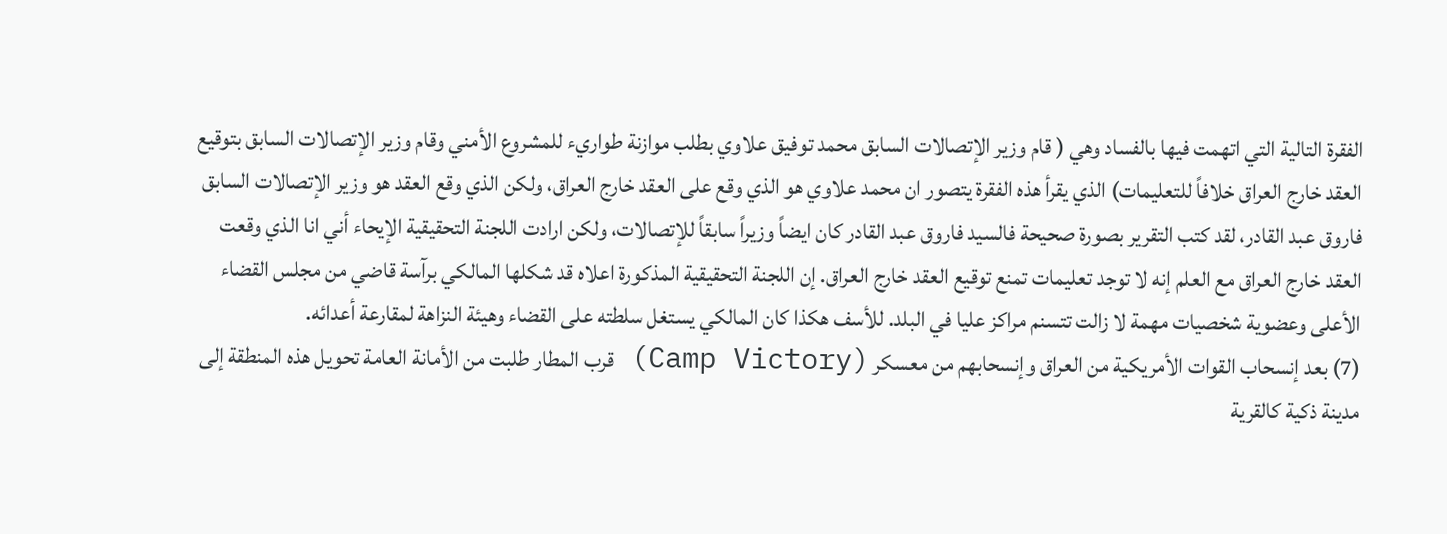الفقرة التالية التي اتهمت فيها بالفساد وهي ( قام وزير الإتصالات السابق محمد توفيق علاوي بطلب موازنة طواريء للمشروع الأمني وقام وزير الإتصالات السابق بتوقيع العقد خارج العراق خلافاً للتعليمات) الذي يقرأ هذه الفقرة يتصور ان محمد علاوي هو الذي وقع على العقد خارج العراق، ولكن الذي وقع العقد هو وزير الإتصالات السابق فاروق عبد القادر، لقد كتب التقرير بصورة صحيحة فالسيد فاروق عبد القادر كان ايضاً وزيراً سابقاً للإتصالات، ولكن ارادت اللجنة التحقيقية الإيحاء أني انا الذي وقعت العقد خارج العراق مع العلم إنه لا توجد تعليمات تمنع توقيع العقد خارج العراق. إن اللجنة التحقيقية المذكورة اعلاه قد شكلها المالكي برآسة قاضي من مجلس القضاء الأعلى وعضوية شخصيات مهمة لا زالت تتسنم مراكز عليا في البلد. للأسف هكذا كان المالكي يستغل سلطته على القضاء وهيئة النزاهة لمقارعة أعدائه.
(7) بعد إنسحاب القوات الأمريكية من العراق وإنسحابهم من معسكر (Camp Victory) قرب المطار طلبت من الأمانة العامة تحويل هذه المنطقة إلى مدينة ذكية كالقرية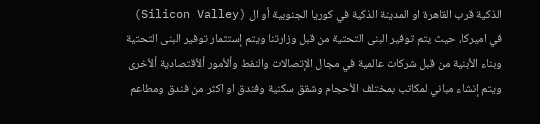الذكية قرب القاهرة او المدينة الذكية في كوريا الجنوبية أو ال (Silicon Valley) في اميركا، حيث يتم توفير البنى التحتية من قبل وزارتنا ويتم إستثمار توفير البنى التحتية وبناء الأبنية من قبل شركات عالمية في مجال الإتصالات والنفط وألأمور ألأقتصادية ألأخرى ويتم إنشاء مباني لمكاتب بمختلف الأحجام وشقق سكنية وفندق او اكثر من فندق ومطاعم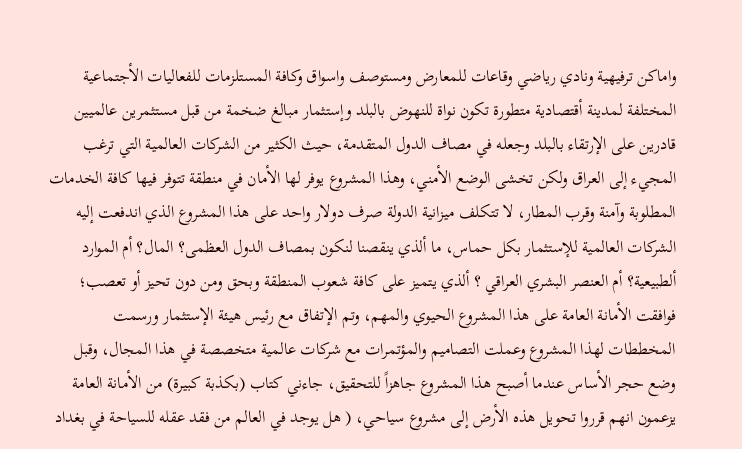واماكن ترفيهية ونادي رياضي وقاعات للمعارض ومستوصف واسواق وكافة المستلزمات للفعاليات الأجتماعية المختلفة لمدينة أقتصادية متطورة تكون نواة للنهوض بالبلد وإستثمار مبالغ ضخمة من قبل مستثمرين عالميين قادرين على الإرتقاء بالبلد وجعله في مصاف الدول المتقدمة، حيث الكثير من الشركات العالمية التي ترغب المجيء إلى العراق ولكن تخشى الوضع الأمني، وهذا المشروع يوفر لها الأمان في منطقة تتوفر فيها كافة الخدمات المطلوبة وآمنة وقرب المطار، لا تتكلف ميزانية الدولة صرف دولار واحد على هذا المشروع الذي اندفعت إليه الشركات العالمية للإستثمار بكل حماس، ما ألذي ينقصنا لنكون بمصاف الدول العظمى؟ المال؟ أم الموارد ألطبيعية؟ أم العنصر البشري العراقي ؟ ألذي يتميز على كافة شعوب المنطقة وبحق ومن دون تحيز أو تعصب؛ فوافقت الأمانة العامة على هذا المشروع الحيوي والمهم، وتم الإتفاق مع رئيس هيئة الإستثمار ورسمت المخططات لهذا المشروع وعملت التصاميم والمؤتمرات مع شركات عالمية متخصصة في هذا المجال، وقبل وضع حجر الأساس عندما أصبح هذا المشروع جاهزاً للتحقيق، جاءني كتاب (بكذبة كبيرة) من الأمانة العامة يزعمون انهم قرروا تحويل هذه الأرض إلى مشروع سياحي، ( هل يوجد في العالم من فقد عقله للسياحة في بغداد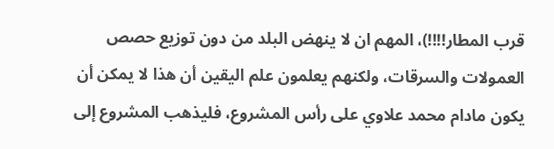قرب المطار!!!!)، المهم ان لا ينهض البلد من دون توزيع حصص العمولات والسرقات، ولكنهم يعلمون علم اليقين أن هذا لا يمكن أن يكون مادام محمد علاوي على رأس المشروع، فليذهب المشروع إلى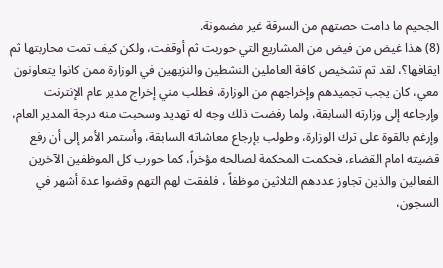الجحيم ما دامت حصتهم من السرقة غير مضمونة.
(8) هذا غيض من فيض من المشاريع التي حوربت ثم أوقفت، ولكن كيف تمت محاربتها ثم ايقافها؟، لقد تم تشخيص كافة العاملين النشطين والنزيهين في الوزارة ممن كانوا يتعاونون معي، كان يجب تجميدهم وإخراجهم من الوزارة، فطلب مني إخراج مدير عام الإنترنت وإرجاعه إلى وزارته السابقة، ولما رفضت ذلك وجه له تهديد وسحبت منه درجة المدير العام، وإرغم بالقوة على ترك الوزارة، وطولب بإرجاع معاشاته السابقة، وأستمر الأمر إلى أن رفع قضيته امام القضاء، فحكمت المحكمة لصالحه مؤخراً، كما حورب كل الموظفين الآخرين الفعالين والذين تجاوز عددهم الثلاثين موظفاً ، فلفقت لهم التهم وقضوا عدة أشهر في السجون،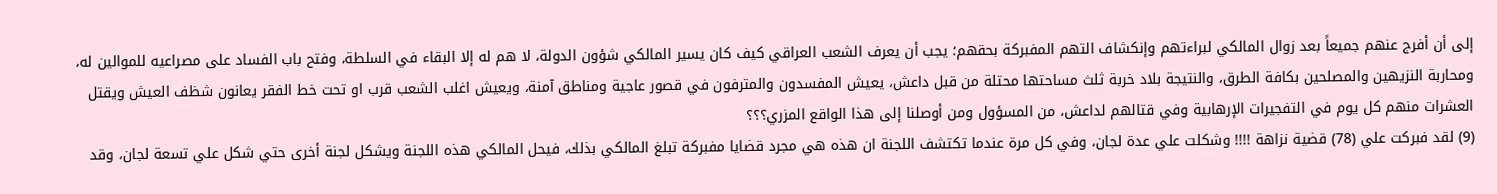إلى أن أفرج عنهم جميعاً بعد زوال المالكي لبراءتهم وإنكشاف التهم المفبركة بحقهم؛ يجب أن يعرف الشعب العراقي كيف كان يسير المالكي شؤون الدولة، لا هم له إلا البقاء في السلطة، وفتح باب الفساد على مصراعيه للموالين له، ومحاربة النزيهين والمصلحين بكافة الطرق، والنتيجة بلاد خربة ثلث مساحتها محتلة من قبل داعش، يعيش المفسدون والمترفون في قصور عاجية ومناطق آمنة، ويعيش اغلب الشعب قرب او تحت خط الفقر يعانون شظف العيش ويقتل العشرات منهم كل يوم في التفجيرات الإرهابية وفي قتالهم لداعش، من المسؤول ومن أوصلنا إلى هذا الواقع المزري؟؟؟
(9) لقد فبركت علي (78) قضية نزاهة !!!! وشكلت علي عدة لجان، وفي كل مرة عندما تكتشف اللجنة ان هذه هي مجرد قضايا مفبركة تبلغ المالكي بذلك، فيحل المالكي هذه اللجنة ويشكل لجنة أخرى حتي شكل علي تسعة لجان، وقد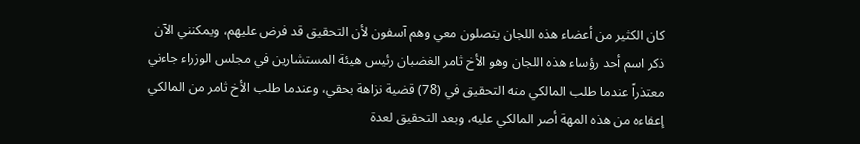كان الكثير من أعضاء هذه اللجان يتصلون معي وهم آسفون لأن التحقيق قد فرض عليهم، ويمكنني الآن ذكر اسم أحد رؤساء هذه اللجان وهو الأخ ثامر الغضبان رئيس هيئة المستشارين في مجلس الوزراء جاءني معتذراً عندما طلب المالكي منه التحقيق في (78) قضية نزاهة بحقي، وعندما طلب الأخ ثامر من المالكي إعفاءه من هذه المهة أصر المالكي عليه، وبعد التحقيق لعدة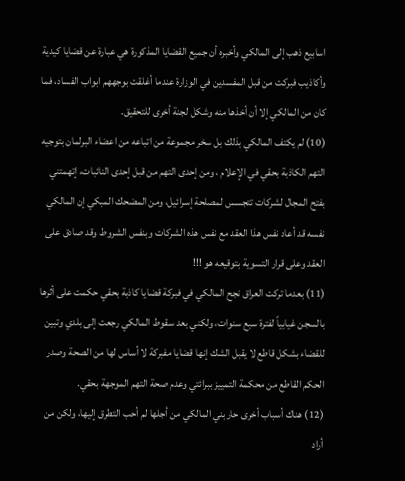اسابيع ذهب إلى المالكي وأخبره أن جميع القضايا المذكورة هي عبارة عن قضايا كيدية وأكاذيب فبركت من قبل المفسدين في الوزارة عندما أغلقت بوجههم ابواب الفساد، فما كان من المالكي إلا أن أخذها منه وشكل لجنة أخرى للتحقيق.
(10) لم يكتف المالكي بذلك بل سخر مجموعة من اتباعه من اعضاء البرلمان بتوجيه التهم الكاذبة بحقي في الإعلام ، ومن إحدى التهم من قبل إحدى النائبات، إتهمتني بفتح المجال لشركات تتجسس لمصلحة إسرائيل، ومن المضحك المبكي إن المالكي نفسه قد أعاد نفس هذا العقد مع نفس هذه الشركات وبنفس الشروط وقد صادق على العقد وعلى قرار التسوية بتوقيعه هو !!!
(11) بعدما تركت العراق نجح المالكي في فبركة قضايا كاذبة بحقي حكمت على أثرها بالسجن غيابياً لفترة سبع سنوات، ولكني بعد سقوط المالكي رجعت إلى بلدي وتبين للقضاء بشكل قاطع لا يقبل الشك إنها قضايا مفبركة لا أساس لها من الصحة وصدر الحكم القاطع من محكمة التمييز ببرائتي وعدم صحة التهم الموجهة بحقي.
(12) هناك أسباب أخرى حاربني المالكي من أجلها لم أحب التطرق إليها، ولكن من أراد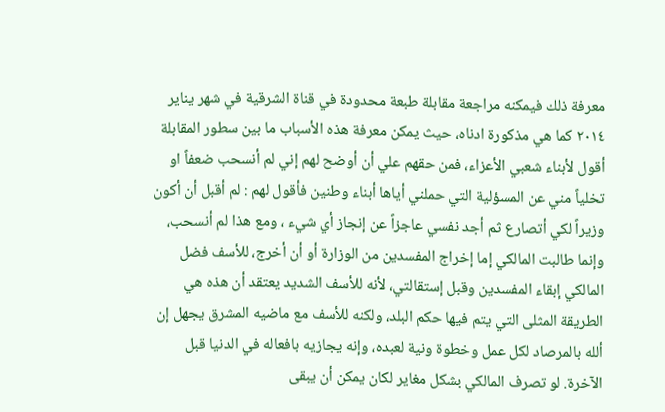معرفة ذلك فيمكنه مراجعة مقابلة طبعة محدودة في قناة الشرقية في شهر يناير ٢٠١٤ كما هي مذكورة ادناه، حيث يمكن معرفة هذه الأسباب ما بين سطور المقابلة
أقول لأبناء شعبي الأعزاء، فمن حقهم علي أن أوضح لهم إني لم أنسحب ضعفاً او تخلياً مني عن المسؤلية التي حملني أياها أبناء وطنين فأقول لهم : لم أقبل أن أكون وزيراً لكي أتصارع ثم أجد نفسي عاجزاً عن إنجاز أي شيء ، ومع هذا لم أنسحب، وإنما طالبت المالكي إما إخراج المفسدين من الوزارة أو أن أخرج، للأسف فضل المالكي إبقاء المفسدين وقبل إستقالتي، لأنه للأسف الشديد يعتقد أن هذه هي الطريقة المثلى التي يتم فيها حكم البلد، ولكنه للأسف مع ماضيه المشرق يجهل إن ألله بالمرصاد لكل عمل وخطوة ونية لعبده، وإنه يجازيه بافعاله في الدنيا قبل الآخرة. لو تصرف المالكي بشكل مغاير لكان يمكن أن يبقى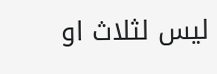ليس لثلاث او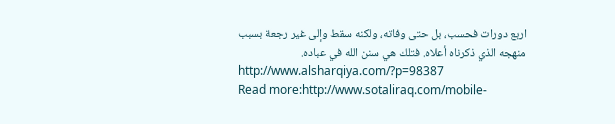اربع دورات فحسب، بل حتى وفاته، ولكنه سقط وإلى غير رجعة بسبب منهجه الذي ذكرناه أعلاه. فتلك هي سنن الله في عباده.
http://www.alsharqiya.com/?p=98387
Read more:http://www.sotaliraq.com/mobile-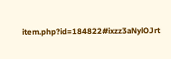item.php?id=184822#ixzz3aNylOJrt